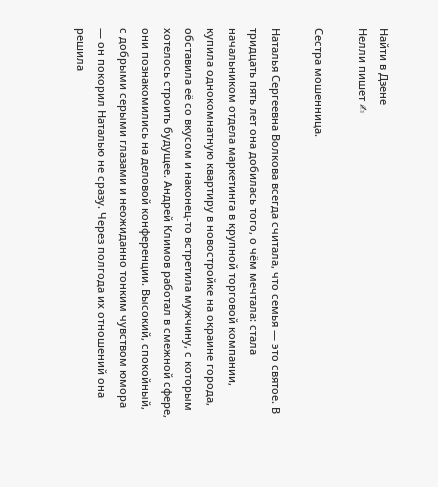Найти в Дзене
Нелли пишет ✍

Сестра мошенница.

Наталья Сергеевна Волкова всегда считала, что семья — это святое. В тридцать пять лет она добилась того, о чём мечтала: стала начальником отдела маркетинга в крупной торговой компании, купила однокомнатную квартиру в новостройке на окраине города, обставила её со вкусом и наконец-то встретила мужчину, с которым хотелось строить будущее. Андрей Климов работал в смежной сфере, они познакомились на деловой конференции. Высокий, спокойный, с добрыми серыми глазами и неожиданно тонким чувством юмора — он покорил Наталью не сразу. Через полгода их отношений она решила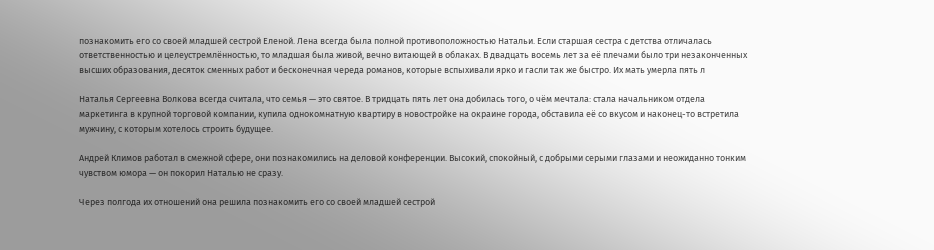познакомить его со своей младшей сестрой Еленой. Лена всегда была полной противоположностью Натальи. Если старшая сестра с детства отличалась ответственностью и целеустремлённостью, то младшая была живой, вечно витающей в облаках. В двадцать восемь лет за её плечами было три незаконченных высших образования, десяток сменных работ и бесконечная череда романов, которые вспыхивали ярко и гасли так же быстро. Их мать умерла пять л

Наталья Сергеевна Волкова всегда считала, что семья — это святое. В тридцать пять лет она добилась того, о чём мечтала: стала начальником отдела маркетинга в крупной торговой компании, купила однокомнатную квартиру в новостройке на окраине города, обставила её со вкусом и наконец-то встретила мужчину, с которым хотелось строить будущее.

Андрей Климов работал в смежной сфере, они познакомились на деловой конференции. Высокий, спокойный, с добрыми серыми глазами и неожиданно тонким чувством юмора — он покорил Наталью не сразу.

Через полгода их отношений она решила познакомить его со своей младшей сестрой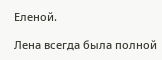Еленой.

Лена всегда была полной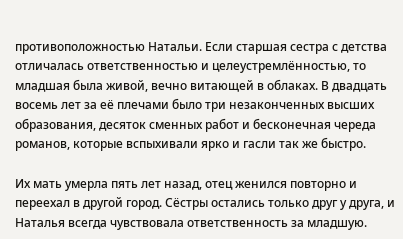противоположностью Натальи. Если старшая сестра с детства отличалась ответственностью и целеустремлённостью, то младшая была живой, вечно витающей в облаках. В двадцать восемь лет за её плечами было три незаконченных высших образования, десяток сменных работ и бесконечная череда романов, которые вспыхивали ярко и гасли так же быстро.

Их мать умерла пять лет назад, отец женился повторно и переехал в другой город. Сёстры остались только друг у друга, и Наталья всегда чувствовала ответственность за младшую.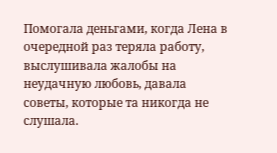Помогала деньгами, когда Лена в очередной раз теряла работу, выслушивала жалобы на неудачную любовь, давала советы, которые та никогда не слушала.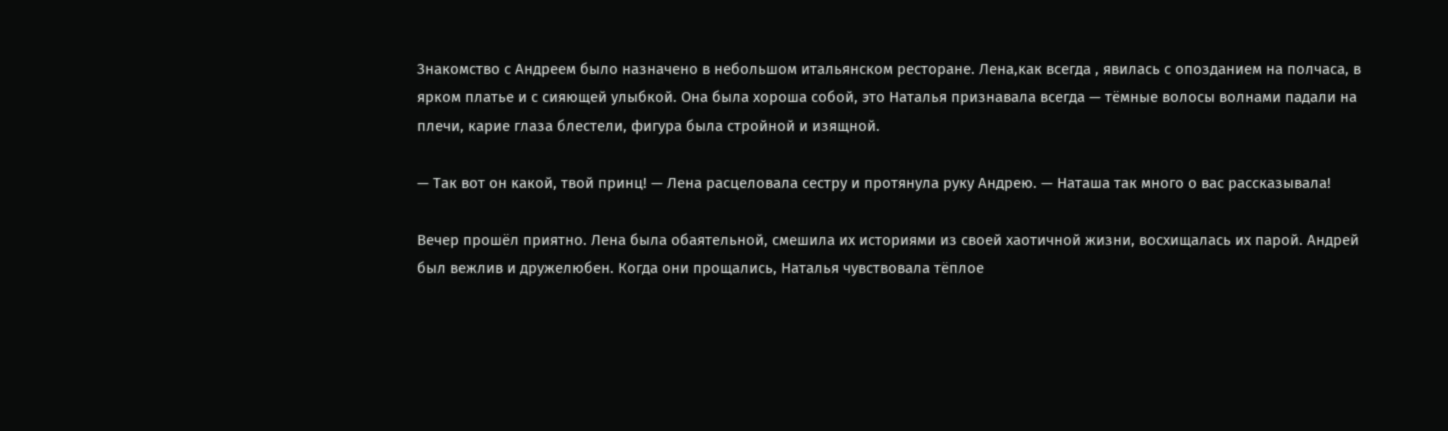Знакомство с Андреем было назначено в небольшом итальянском ресторане. Лена,как всегда , явилась с опозданием на полчаса, в ярком платье и с сияющей улыбкой. Она была хороша собой, это Наталья признавала всегда — тёмные волосы волнами падали на плечи, карие глаза блестели, фигура была стройной и изящной.

— Так вот он какой, твой принц! — Лена расцеловала сестру и протянула руку Андрею. — Наташа так много о вас рассказывала!

Вечер прошёл приятно. Лена была обаятельной, смешила их историями из своей хаотичной жизни, восхищалась их парой. Андрей был вежлив и дружелюбен. Когда они прощались, Наталья чувствовала тёплое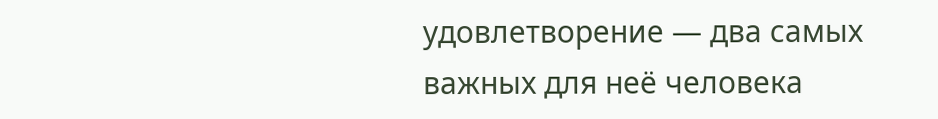удовлетворение — два самых важных для неё человека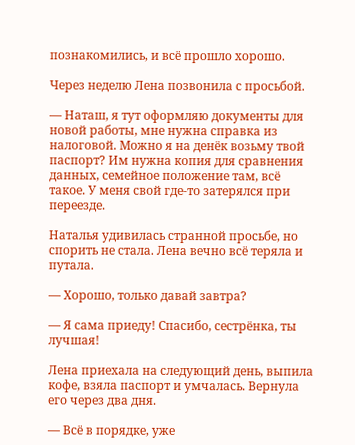познакомились, и всё прошло хорошо.

Через неделю Лена позвонила с просьбой.

— Наташ, я тут оформляю документы для новой работы, мне нужна справка из налоговой. Можно я на денёк возьму твой паспорт? Им нужна копия для сравнения данных, семейное положение там, всё такое. У меня свой где-то затерялся при переезде.

Наталья удивилась странной просьбе, но спорить не стала. Лена вечно всё теряла и путала.

— Хорошо, только давай завтра?

— Я сама приеду! Спасибо, сестрёнка, ты лучшая!

Лена приехала на следующий день, выпила кофе, взяла паспорт и умчалась. Вернула его через два дня.

— Всё в порядке, уже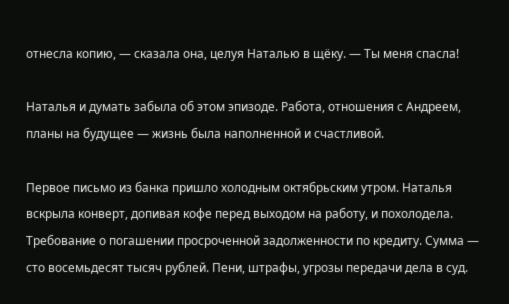отнесла копию, — сказала она, целуя Наталью в щёку. — Ты меня спасла!

Наталья и думать забыла об этом эпизоде. Работа, отношения с Андреем, планы на будущее — жизнь была наполненной и счастливой.

Первое письмо из банка пришло холодным октябрьским утром. Наталья вскрыла конверт, допивая кофе перед выходом на работу, и похолодела. Требование о погашении просроченной задолженности по кредиту. Сумма — сто восемьдесят тысяч рублей. Пени, штрафы, угрозы передачи дела в суд.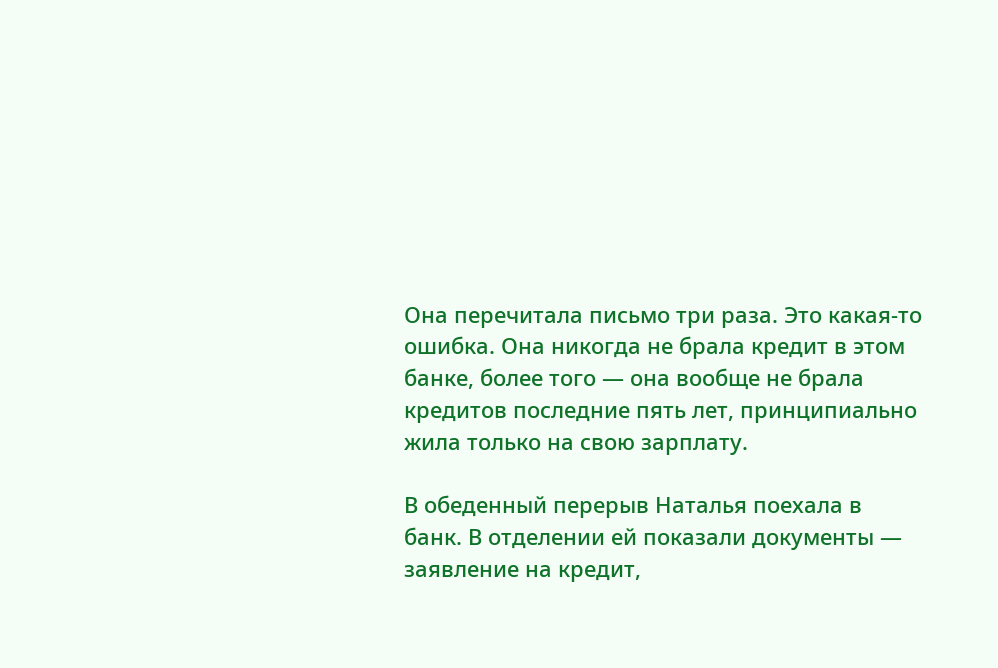Она перечитала письмо три раза. Это какая-то ошибка. Она никогда не брала кредит в этом банке, более того — она вообще не брала кредитов последние пять лет, принципиально жила только на свою зарплату.

В обеденный перерыв Наталья поехала в банк. В отделении ей показали документы — заявление на кредит,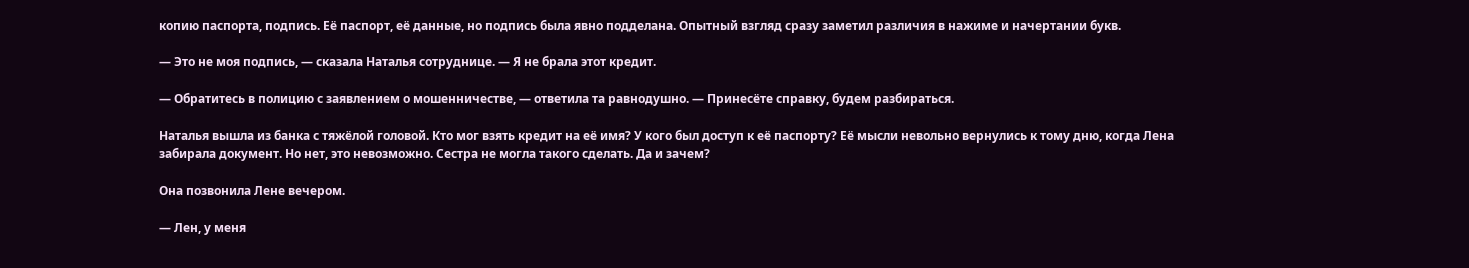копию паспорта, подпись. Её паспорт, её данные, но подпись была явно подделана. Опытный взгляд сразу заметил различия в нажиме и начертании букв.

— Это не моя подпись, — сказала Наталья сотруднице. — Я не брала этот кредит.

— Обратитесь в полицию с заявлением о мошенничестве, — ответила та равнодушно. — Принесёте справку, будем разбираться.

Наталья вышла из банка с тяжёлой головой. Кто мог взять кредит на её имя? У кого был доступ к её паспорту? Её мысли невольно вернулись к тому дню, когда Лена забирала документ. Но нет, это невозможно. Сестра не могла такого сделать. Да и зачем?

Она позвонила Лене вечером.

— Лен, у меня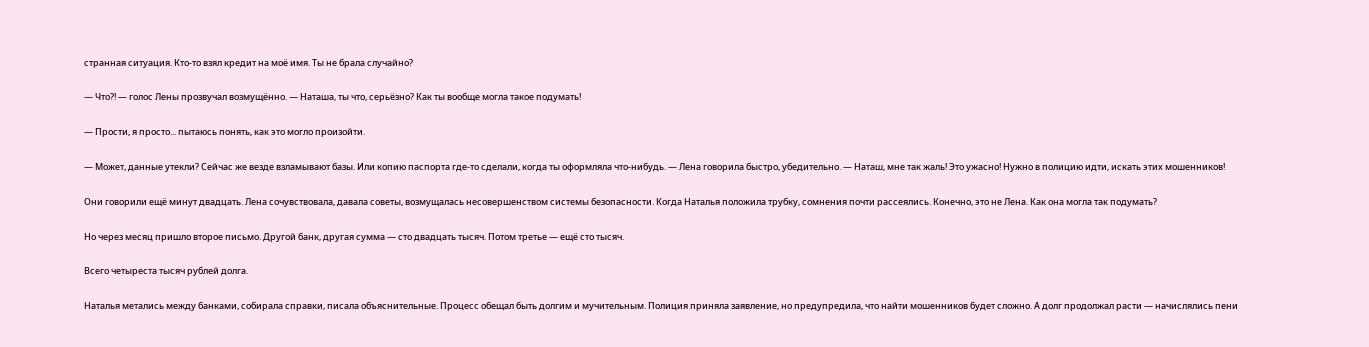странная ситуация. Кто-то взял кредит на моё имя. Ты не брала случайно?

— Что?! — голос Лены прозвучал возмущённо. — Наташа, ты что, серьёзно? Как ты вообще могла такое подумать!

— Прости, я просто... пытаюсь понять, как это могло произойти.

— Может, данные утекли? Сейчас же везде взламывают базы. Или копию паспорта где-то сделали, когда ты оформляла что-нибудь. — Лена говорила быстро, убедительно. — Наташ, мне так жаль! Это ужасно! Нужно в полицию идти, искать этих мошенников!

Они говорили ещё минут двадцать. Лена сочувствовала, давала советы, возмущалась несовершенством системы безопасности. Когда Наталья положила трубку, сомнения почти рассеялись. Конечно, это не Лена. Как она могла так подумать?

Но через месяц пришло второе письмо. Другой банк, другая сумма — сто двадцать тысяч. Потом третье — ещё сто тысяч.

Всего четыреста тысяч рублей долга.

Наталья метались между банками, собирала справки, писала объяснительные. Процесс обещал быть долгим и мучительным. Полиция приняла заявление, но предупредила, что найти мошенников будет сложно. А долг продолжал расти — начислялись пени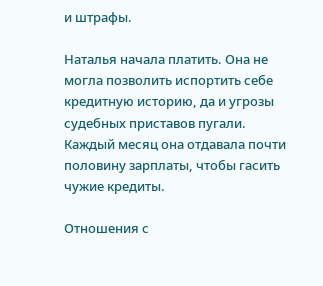и штрафы.

Наталья начала платить. Она не могла позволить испортить себе кредитную историю, да и угрозы судебных приставов пугали. Каждый месяц она отдавала почти половину зарплаты, чтобы гасить чужие кредиты.

Отношения с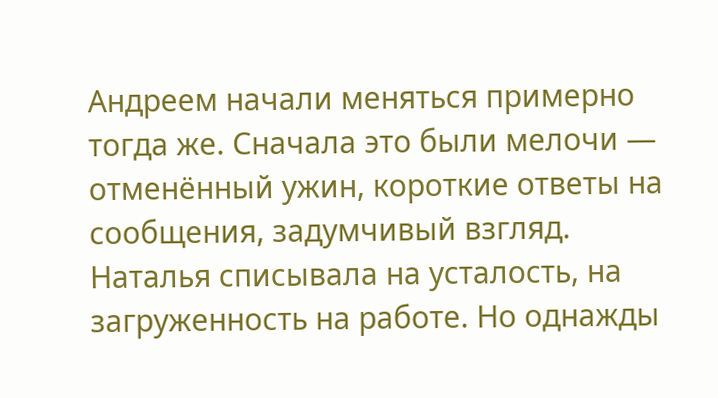Андреем начали меняться примерно тогда же. Сначала это были мелочи — отменённый ужин, короткие ответы на сообщения, задумчивый взгляд. Наталья списывала на усталость, на загруженность на работе. Но однажды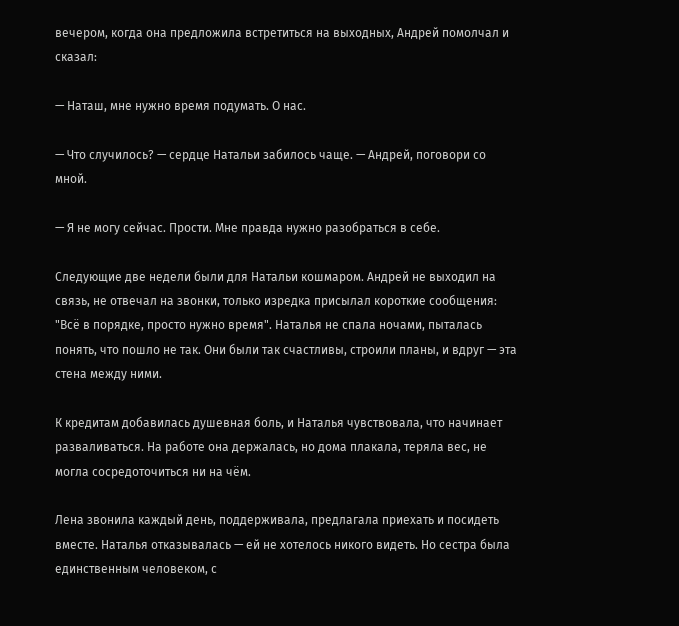вечером, когда она предложила встретиться на выходных, Андрей помолчал и сказал:

— Наташ, мне нужно время подумать. О нас.

— Что случилось? — сердце Натальи забилось чаще. — Андрей, поговори со мной.

— Я не могу сейчас. Прости. Мне правда нужно разобраться в себе.

Следующие две недели были для Натальи кошмаром. Андрей не выходил на связь, не отвечал на звонки, только изредка присылал короткие сообщения: "Всё в порядке, просто нужно время". Наталья не спала ночами, пыталась понять, что пошло не так. Они были так счастливы, строили планы, и вдруг — эта стена между ними.

К кредитам добавилась душевная боль, и Наталья чувствовала, что начинает разваливаться. На работе она держалась, но дома плакала, теряла вес, не могла сосредоточиться ни на чём.

Лена звонила каждый день, поддерживала, предлагала приехать и посидеть вместе. Наталья отказывалась — ей не хотелось никого видеть. Но сестра была единственным человеком, с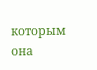которым она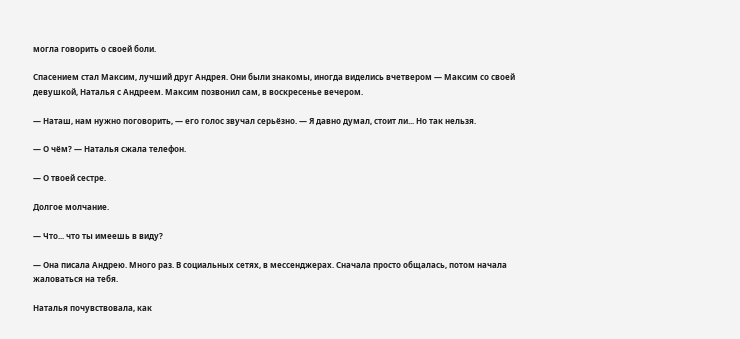могла говорить о своей боли.

Спасением стал Максим, лучший друг Андрея. Они были знакомы, иногда виделись вчетвером — Максим со своей девушкой, Наталья с Андреем. Максим позвонил сам, в воскресенье вечером.

— Наташ, нам нужно поговорить, — его голос звучал серьёзно. — Я давно думал, стоит ли... Но так нельзя.

— О чём? — Наталья сжала телефон.

— О твоей сестре.

Долгое молчание.

— Что... что ты имеешь в виду?

— Она писала Андрею. Много раз. В социальных сетях, в мессенджерах. Сначала просто общалась, потом начала жаловаться на тебя.

Наталья почувствовала, как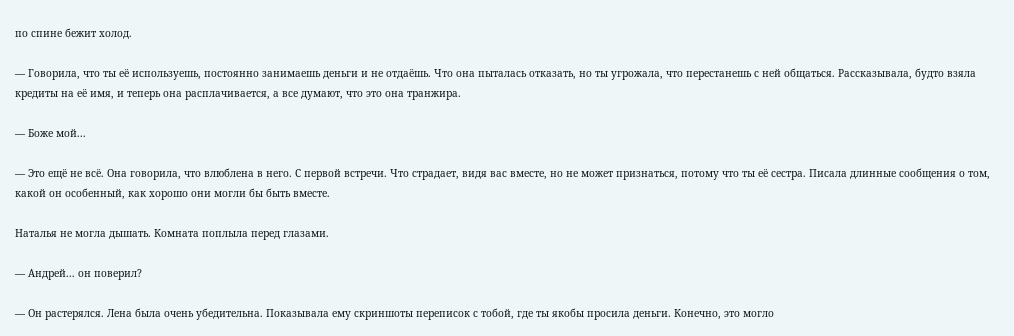по спине бежит холод.

— Говорила, что ты её используешь, постоянно занимаешь деньги и не отдаёшь. Что она пыталась отказать, но ты угрожала, что перестанешь с ней общаться. Рассказывала, будто взяла кредиты на её имя, и теперь она расплачивается, а все думают, что это она транжира.

— Боже мой...

— Это ещё не всё. Она говорила, что влюблена в него. С первой встречи. Что страдает, видя вас вместе, но не может признаться, потому что ты её сестра. Писала длинные сообщения о том, какой он особенный, как хорошо они могли бы быть вместе.

Наталья не могла дышать. Комната поплыла перед глазами.

— Андрей... он поверил?

— Он растерялся. Лена была очень убедительна. Показывала ему скриншоты переписок с тобой, где ты якобы просила деньги. Конечно, это могло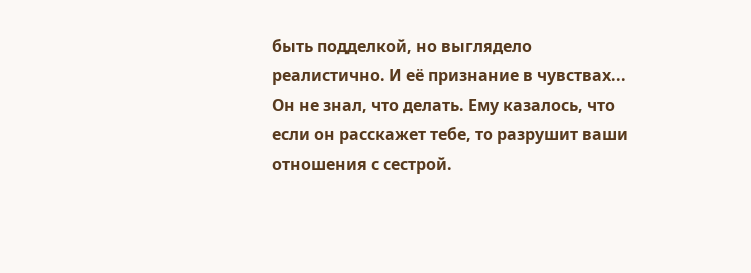быть подделкой, но выглядело реалистично. И её признание в чувствах... Он не знал, что делать. Ему казалось, что если он расскажет тебе, то разрушит ваши отношения с сестрой.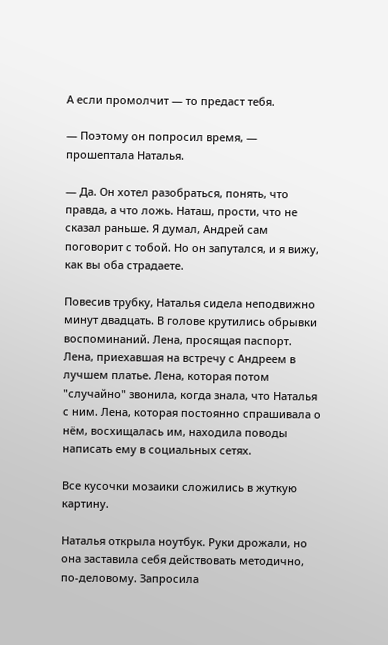А если промолчит — то предаст тебя.

— Поэтому он попросил время, — прошептала Наталья.

— Да. Он хотел разобраться, понять, что правда, а что ложь. Наташ, прости, что не сказал раньше. Я думал, Андрей сам поговорит с тобой. Но он запутался, и я вижу, как вы оба страдаете.

Повесив трубку, Наталья сидела неподвижно минут двадцать. В голове крутились обрывки воспоминаний. Лена, просящая паспорт. Лена, приехавшая на встречу с Андреем в лучшем платье. Лена, которая потом "случайно" звонила, когда знала, что Наталья с ним. Лена, которая постоянно спрашивала о нём, восхищалась им, находила поводы написать ему в социальных сетях.

Все кусочки мозаики сложились в жуткую картину.

Наталья открыла ноутбук. Руки дрожали, но она заставила себя действовать методично, по-деловому. Запросила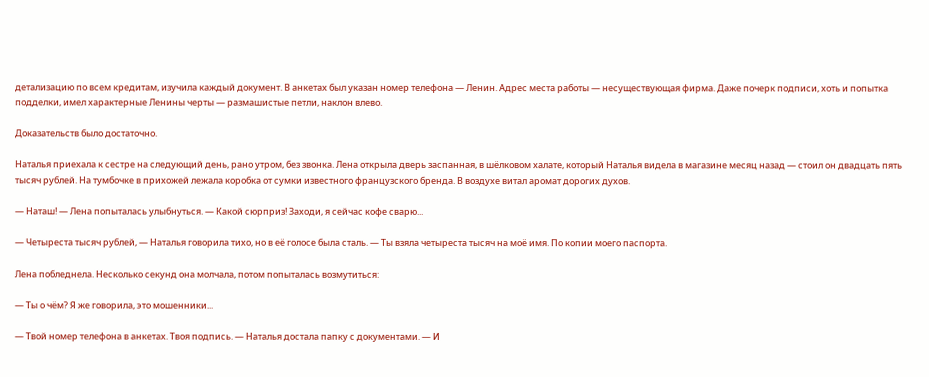детализацию по всем кредитам, изучила каждый документ. В анкетах был указан номер телефона — Ленин. Адрес места работы — несуществующая фирма. Даже почерк подписи, хоть и попытка подделки, имел характерные Ленины черты — размашистые петли, наклон влево.

Доказательств было достаточно.

Наталья приехала к сестре на следующий день, рано утром, без звонка. Лена открыла дверь заспанная, в шёлковом халате, который Наталья видела в магазине месяц назад — стоил он двадцать пять тысяч рублей. На тумбочке в прихожей лежала коробка от сумки известного французского бренда. В воздухе витал аромат дорогих духов.

— Наташ! — Лена попыталась улыбнуться. — Какой сюрприз! Заходи, я сейчас кофе сварю...

— Четыреста тысяч рублей, — Наталья говорила тихо, но в её голосе была сталь. — Ты взяла четыреста тысяч на моё имя. По копии моего паспорта.

Лена побледнела. Несколько секунд она молчала, потом попыталась возмутиться:

— Ты о чём? Я же говорила, это мошенники...

— Твой номер телефона в анкетах. Твоя подпись. — Наталья достала папку с документами. — И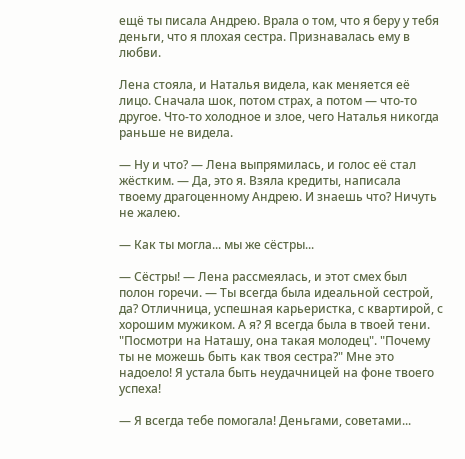ещё ты писала Андрею. Врала о том, что я беру у тебя деньги, что я плохая сестра. Признавалась ему в любви.

Лена стояла, и Наталья видела, как меняется её лицо. Сначала шок, потом страх, а потом — что-то другое. Что-то холодное и злое, чего Наталья никогда раньше не видела.

— Ну и что? — Лена выпрямилась, и голос её стал жёстким. — Да, это я. Взяла кредиты, написала твоему драгоценному Андрею. И знаешь что? Ничуть не жалею.

— Как ты могла... мы же сёстры...

— Сёстры! — Лена рассмеялась, и этот смех был полон горечи. — Ты всегда была идеальной сестрой, да? Отличница, успешная карьеристка, с квартирой, с хорошим мужиком. А я? Я всегда была в твоей тени. "Посмотри на Наташу, она такая молодец". "Почему ты не можешь быть как твоя сестра?" Мне это надоело! Я устала быть неудачницей на фоне твоего успеха!

— Я всегда тебе помогала! Деньгами, советами...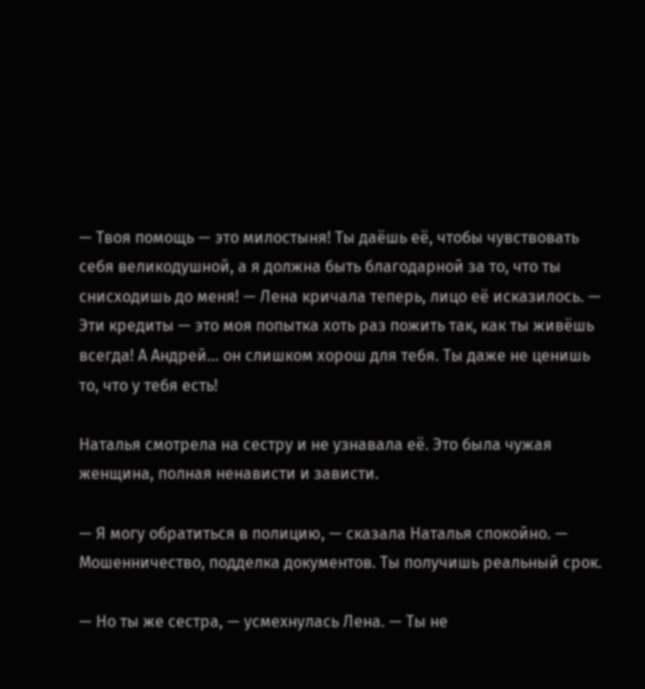— Твоя помощь — это милостыня! Ты даёшь её, чтобы чувствовать себя великодушной, а я должна быть благодарной за то, что ты снисходишь до меня! — Лена кричала теперь, лицо её исказилось. — Эти кредиты — это моя попытка хоть раз пожить так, как ты живёшь всегда! А Андрей... он слишком хорош для тебя. Ты даже не ценишь то, что у тебя есть!

Наталья смотрела на сестру и не узнавала её. Это была чужая женщина, полная ненависти и зависти.

— Я могу обратиться в полицию, — сказала Наталья спокойно. — Мошенничество, подделка документов. Ты получишь реальный срок.

— Но ты же сестра, — усмехнулась Лена. — Ты не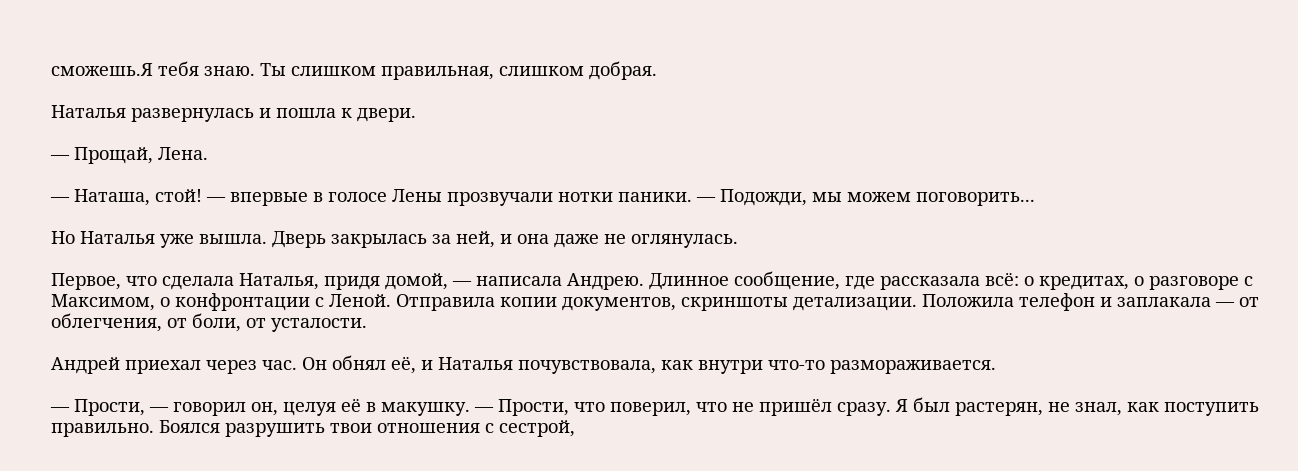сможешь.Я тебя знаю. Ты слишком правильная, слишком добрая.

Наталья развернулась и пошла к двери.

— Прощай, Лена.

— Наташа, стой! — впервые в голосе Лены прозвучали нотки паники. — Подожди, мы можем поговорить...

Но Наталья уже вышла. Дверь закрылась за ней, и она даже не оглянулась.

Первое, что сделала Наталья, придя домой, — написала Андрею. Длинное сообщение, где рассказала всё: о кредитах, о разговоре с Максимом, о конфронтации с Леной. Отправила копии документов, скриншоты детализации. Положила телефон и заплакала — от облегчения, от боли, от усталости.

Андрей приехал через час. Он обнял её, и Наталья почувствовала, как внутри что-то размораживается.

— Прости, — говорил он, целуя её в макушку. — Прости, что поверил, что не пришёл сразу. Я был растерян, не знал, как поступить правильно. Боялся разрушить твои отношения с сестрой,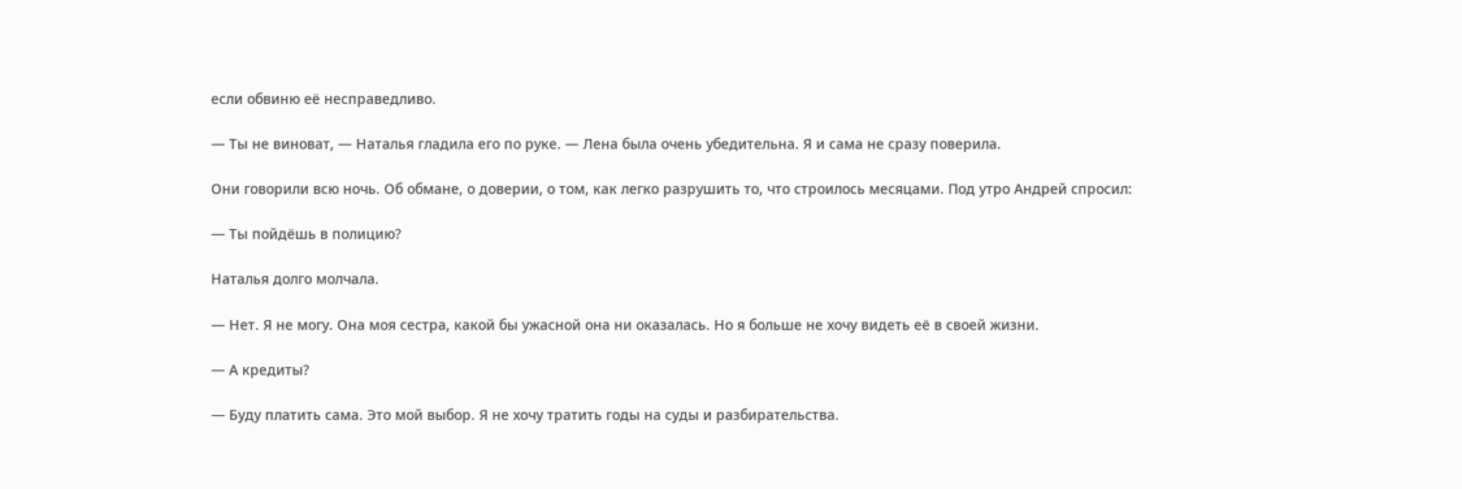если обвиню её несправедливо.

— Ты не виноват, — Наталья гладила его по руке. — Лена была очень убедительна. Я и сама не сразу поверила.

Они говорили всю ночь. Об обмане, о доверии, о том, как легко разрушить то, что строилось месяцами. Под утро Андрей спросил:

— Ты пойдёшь в полицию?

Наталья долго молчала.

— Нет. Я не могу. Она моя сестра, какой бы ужасной она ни оказалась. Но я больше не хочу видеть её в своей жизни.

— А кредиты?

— Буду платить сама. Это мой выбор. Я не хочу тратить годы на суды и разбирательства.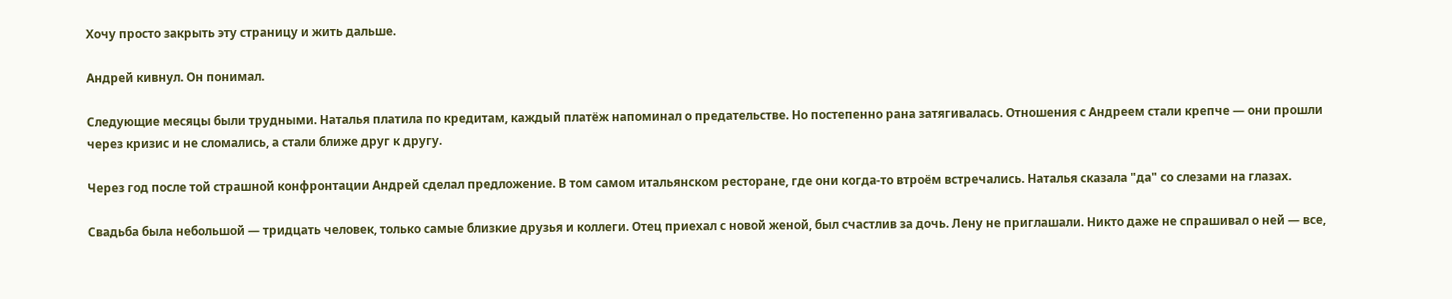Хочу просто закрыть эту страницу и жить дальше.

Андрей кивнул. Он понимал.

Следующие месяцы были трудными. Наталья платила по кредитам, каждый платёж напоминал о предательстве. Но постепенно рана затягивалась. Отношения с Андреем стали крепче — они прошли через кризис и не сломались, а стали ближе друг к другу.

Через год после той страшной конфронтации Андрей сделал предложение. В том самом итальянском ресторане, где они когда-то втроём встречались. Наталья сказала "да" со слезами на глазах.

Свадьба была небольшой — тридцать человек, только самые близкие друзья и коллеги. Отец приехал с новой женой, был счастлив за дочь. Лену не приглашали. Никто даже не спрашивал о ней — все,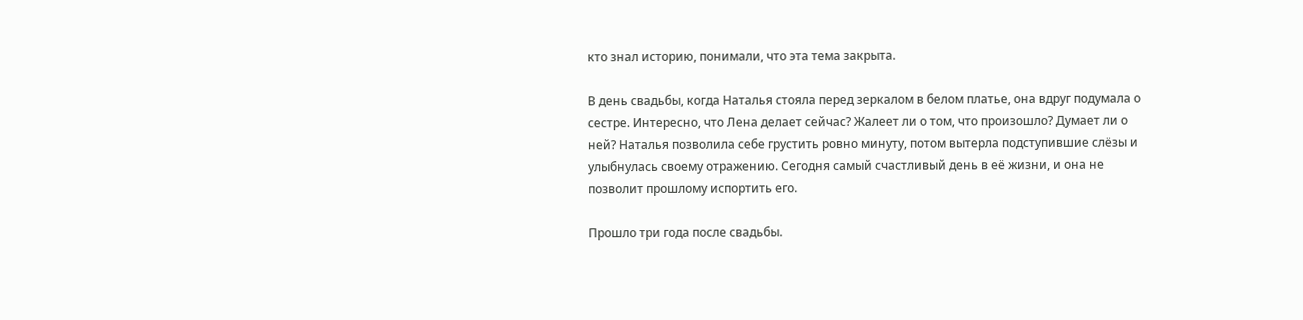кто знал историю, понимали, что эта тема закрыта.

В день свадьбы, когда Наталья стояла перед зеркалом в белом платье, она вдруг подумала о сестре. Интересно, что Лена делает сейчас? Жалеет ли о том, что произошло? Думает ли о ней? Наталья позволила себе грустить ровно минуту, потом вытерла подступившие слёзы и улыбнулась своему отражению. Сегодня самый счастливый день в её жизни, и она не позволит прошлому испортить его.

Прошло три года после свадьбы.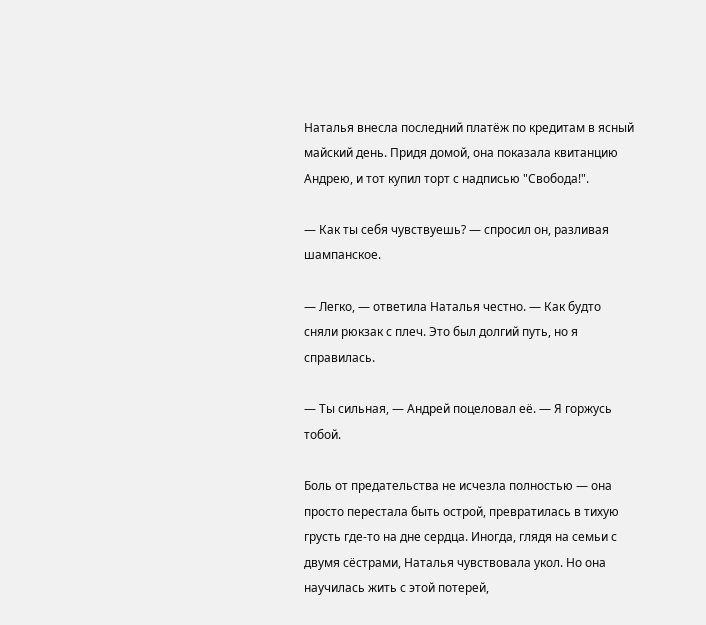Наталья внесла последний платёж по кредитам в ясный майский день. Придя домой, она показала квитанцию Андрею, и тот купил торт с надписью "Свобода!".

— Как ты себя чувствуешь? — спросил он, разливая шампанское.

— Легко, — ответила Наталья честно. — Как будто сняли рюкзак с плеч. Это был долгий путь, но я справилась.

— Ты сильная, — Андрей поцеловал её. — Я горжусь тобой.

Боль от предательства не исчезла полностью — она просто перестала быть острой, превратилась в тихую грусть где-то на дне сердца. Иногда, глядя на семьи с двумя сёстрами, Наталья чувствовала укол. Но она научилась жить с этой потерей,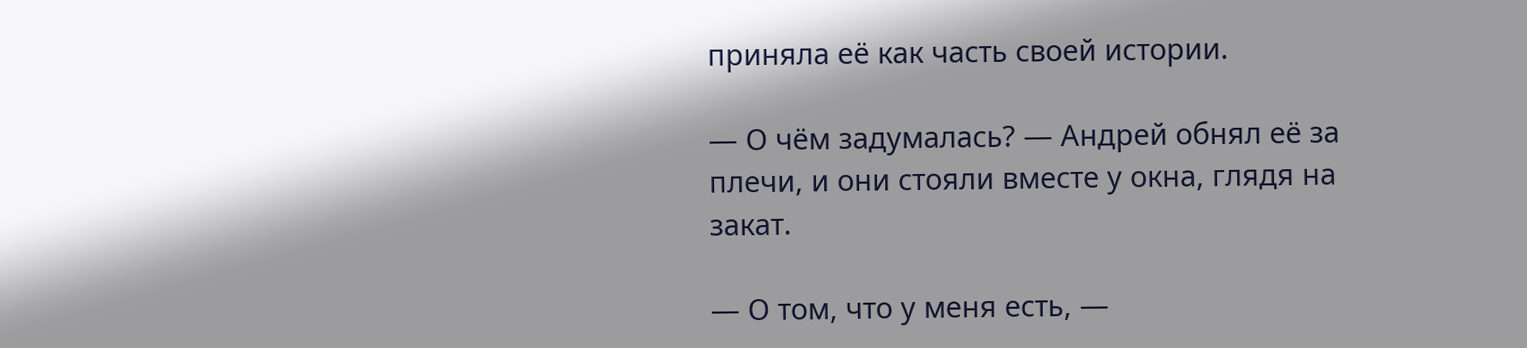приняла её как часть своей истории.

— О чём задумалась? — Андрей обнял её за плечи, и они стояли вместе у окна, глядя на закат.

— О том, что у меня есть, —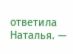ответила Наталья. —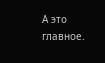А это главное.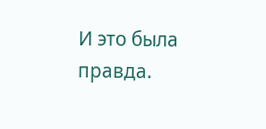И это была правда.